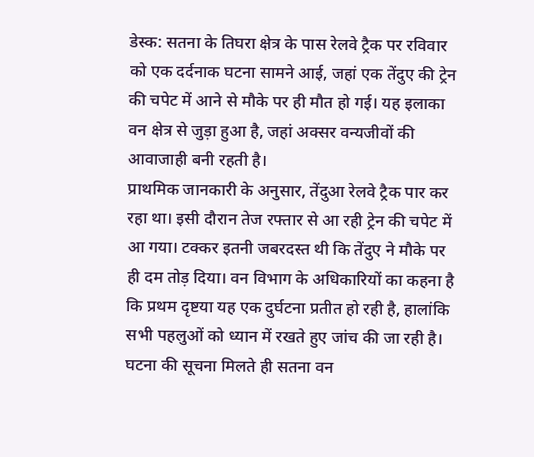डेस्क: सतना के तिघरा क्षेत्र के पास रेलवे ट्रैक पर रविवार को एक दर्दनाक घटना सामने आई, जहां एक तेंदुए की ट्रेन की चपेट में आने से मौके पर ही मौत हो गई। यह इलाका वन क्षेत्र से जुड़ा हुआ है, जहां अक्सर वन्यजीवों की आवाजाही बनी रहती है।
प्राथमिक जानकारी के अनुसार, तेंदुआ रेलवे ट्रैक पार कर रहा था। इसी दौरान तेज रफ्तार से आ रही ट्रेन की चपेट में आ गया। टक्कर इतनी जबरदस्त थी कि तेंदुए ने मौके पर ही दम तोड़ दिया। वन विभाग के अधिकारियों का कहना है कि प्रथम दृष्टया यह एक दुर्घटना प्रतीत हो रही है, हालांकि सभी पहलुओं को ध्यान में रखते हुए जांच की जा रही है।
घटना की सूचना मिलते ही सतना वन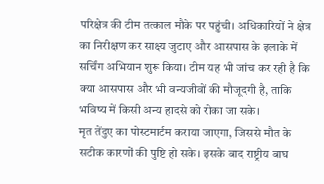परिक्षेत्र की टीम तत्काल मौके पर पहुंची। अधिकारियों ने क्षेत्र का निरीक्षण कर साक्ष्य जुटाए और आसपास के इलाके में सर्चिंग अभियान शुरू किया। टीम यह भी जांच कर रही है कि क्या आसपास और भी वन्यजीवों की मौजूदगी है, ताकि भविष्य में किसी अन्य हादसे को रोका जा सके।
मृत तेंदुए का पोस्टमार्टम कराया जाएगा, जिससे मौत के सटीक कारणों की पुष्टि हो सके। इसके बाद राष्ट्रीय बाघ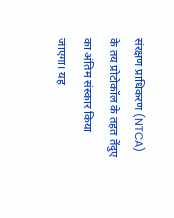संरक्षण प्राधिकरण (NTCA) के तय प्रोटोकॉल के तहत तेंदुए का अंतिम संस्कार किया जाएगा। यह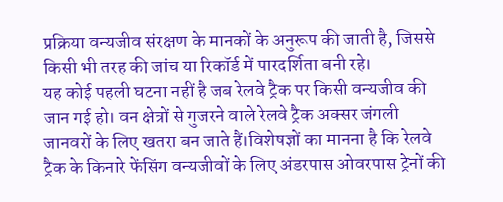प्रक्रिया वन्यजीव संरक्षण के मानकों के अनुरूप की जाती है, जिससे किसी भी तरह की जांच या रिकॉर्ड में पारदर्शिता बनी रहे।
यह कोई पहली घटना नहीं है जब रेलवे ट्रैक पर किसी वन्यजीव की जान गई हो। वन क्षेत्रों से गुजरने वाले रेलवे ट्रैक अक्सर जंगली जानवरों के लिए खतरा बन जाते हैं।विशेषज्ञों का मानना है कि रेलवे ट्रैक के किनारे फेंसिंग वन्यजीवों के लिए अंडरपास ओवरपास ट्रेनों की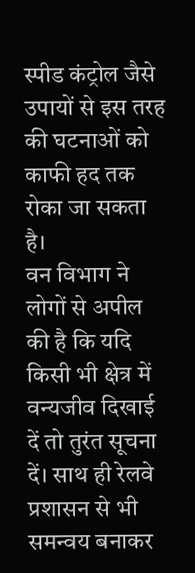स्पीड कंट्रोल जैसे उपायों से इस तरह की घटनाओं को काफी हद तक रोका जा सकता है।
वन विभाग ने लोगों से अपील की है कि यदि किसी भी क्षेत्र में वन्यजीव दिखाई दें तो तुरंत सूचना दें। साथ ही रेलवे प्रशासन से भी समन्वय बनाकर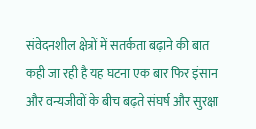संवेदनशील क्षेत्रों में सतर्कता बढ़ाने की बात कही जा रही है यह घटना एक बार फिर इंसान और वन्यजीवों के बीच बढ़ते संघर्ष और सुरक्षा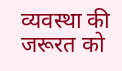व्यवस्था की जरूरत को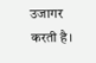उजागर करती है।